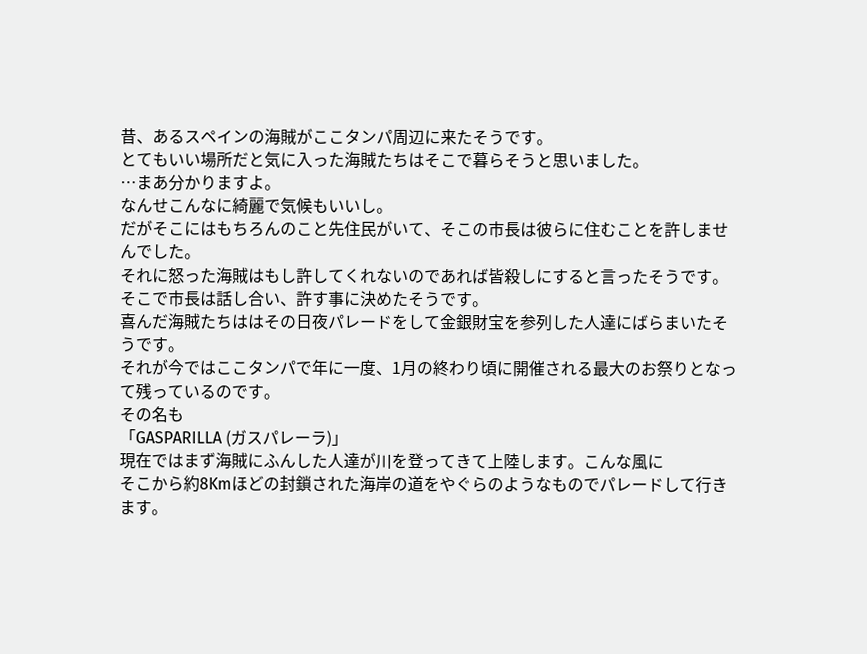昔、あるスペインの海賊がここタンパ周辺に来たそうです。
とてもいい場所だと気に入った海賊たちはそこで暮らそうと思いました。
…まあ分かりますよ。
なんせこんなに綺麗で気候もいいし。
だがそこにはもちろんのこと先住民がいて、そこの市長は彼らに住むことを許しませんでした。
それに怒った海賊はもし許してくれないのであれば皆殺しにすると言ったそうです。
そこで市長は話し合い、許す事に決めたそうです。
喜んだ海賊たちははその日夜パレードをして金銀財宝を参列した人達にばらまいたそうです。
それが今ではここタンパで年に一度、1月の終わり頃に開催される最大のお祭りとなって残っているのです。
その名も
「GASPARILLA (ガスパレーラ)」
現在ではまず海賊にふんした人達が川を登ってきて上陸します。こんな風に
そこから約8Kmほどの封鎖された海岸の道をやぐらのようなものでパレードして行きます。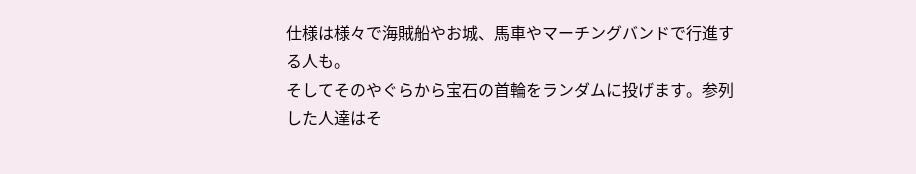仕様は様々で海賊船やお城、馬車やマーチングバンドで行進する人も。
そしてそのやぐらから宝石の首輪をランダムに投げます。参列した人達はそ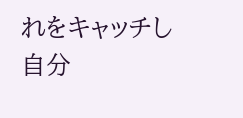れをキャッチし自分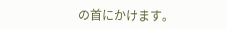の首にかけます。